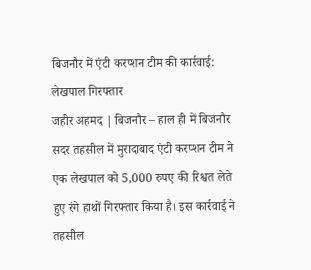बिजनौर में एंटी करप्शन टीम की कार्रवाई: लेखपाल गिरफ्तार
जहीर अहमद | बिजनौर – हाल ही में बिजनौर सदर तहसील में मुरादाबाद एंटी करप्शन टीम ने एक लेखपाल को 5,000 रुपए की रिश्वत लेते हुए रंगे हाथों गिरफ्तार किया है। इस कार्रवाई ने तहसील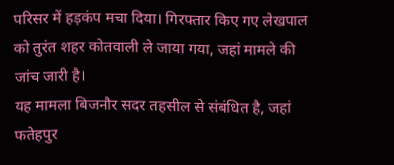परिसर में हड़कंप मचा दिया। गिरफ्तार किए गए लेखपाल को तुरंत शहर कोतवाली ले जाया गया, जहां मामले की जांच जारी है।
यह मामला बिजनौर सदर तहसील से संबंधित है, जहां फतेहपुर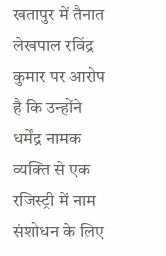खतापुर में तैनात लेखपाल रविंद्र कुमार पर आरोप है कि उन्होंने धर्मेंद्र नामक व्यक्ति से एक रजिस्ट्री में नाम संशोधन के लिए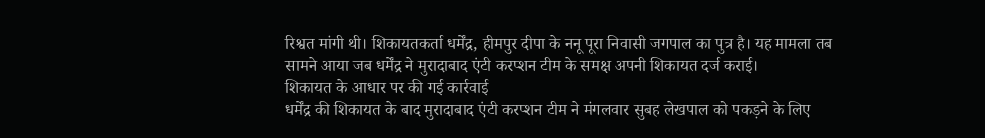रिश्वत मांगी थी। शिकायतकर्ता धर्मेंद्र, हीमपुर दीपा के ननू पूरा निवासी जगपाल का पुत्र है। यह मामला तब सामने आया जब धर्मेंद्र ने मुरादाबाद एंटी करप्शन टीम के समक्ष अपनी शिकायत दर्ज कराई।
शिकायत के आधार पर की गई कार्रवाई
धर्मेंद्र की शिकायत के बाद मुरादाबाद एंटी करप्शन टीम ने मंगलवार सुबह लेखपाल को पकड़ने के लिए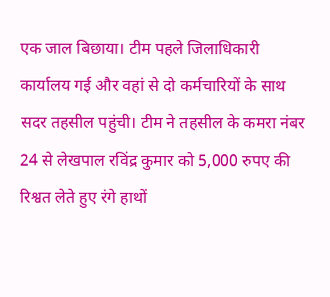एक जाल बिछाया। टीम पहले जिलाधिकारी कार्यालय गई और वहां से दो कर्मचारियों के साथ सदर तहसील पहुंची। टीम ने तहसील के कमरा नंबर 24 से लेखपाल रविंद्र कुमार को 5,000 रुपए की रिश्वत लेते हुए रंगे हाथों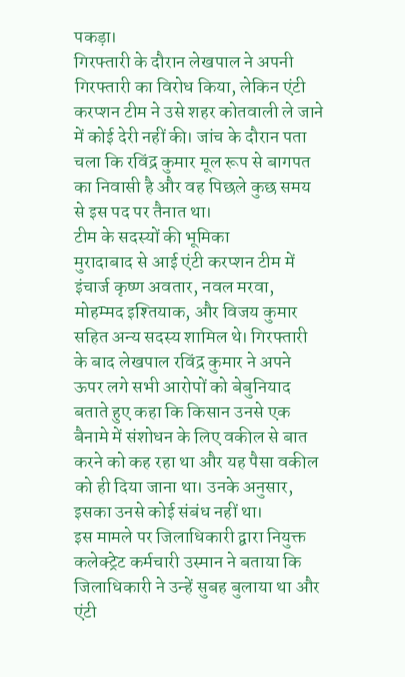पकड़ा।
गिरफ्तारी के दौरान लेखपाल ने अपनी गिरफ्तारी का विरोध किया, लेकिन एंटी करप्शन टीम ने उसे शहर कोतवाली ले जाने में कोई देरी नहीं की। जांच के दौरान पता चला कि रविंद्र कुमार मूल रूप से बागपत का निवासी है और वह पिछले कुछ समय से इस पद पर तैनात था।
टीम के सदस्यों की भूमिका
मुरादाबाद से आई एंटी करप्शन टीम में इंचार्ज कृष्ण अवतार, नवल मरवा, मोहम्मद इश्तियाक, और विजय कुमार सहित अन्य सदस्य शामिल थे। गिरफ्तारी के बाद लेखपाल रविंद्र कुमार ने अपने ऊपर लगे सभी आरोपों को बेबुनियाद बताते हुए कहा कि किसान उनसे एक बैनामे में संशोधन के लिए वकील से बात करने को कह रहा था और यह पैसा वकील को ही दिया जाना था। उनके अनुसार, इसका उनसे कोई संबंध नहीं था।
इस मामले पर जिलाधिकारी द्वारा नियुक्त कलेक्ट्रेट कर्मचारी उस्मान ने बताया कि जिलाधिकारी ने उन्हें सुबह बुलाया था और एंटी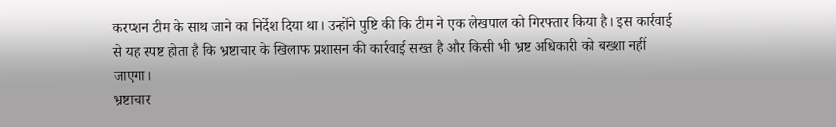करप्शन टीम के साथ जाने का निर्देश दिया था। उन्होंने पुष्टि की कि टीम ने एक लेखपाल को गिरफ्तार किया है। इस कार्रवाई से यह स्पष्ट होता है कि भ्रष्टाचार के खिलाफ प्रशासन की कार्रवाई सख्त है और किसी भी भ्रष्ट अधिकारी को बख्शा नहीं जाएगा।
भ्रष्टाचार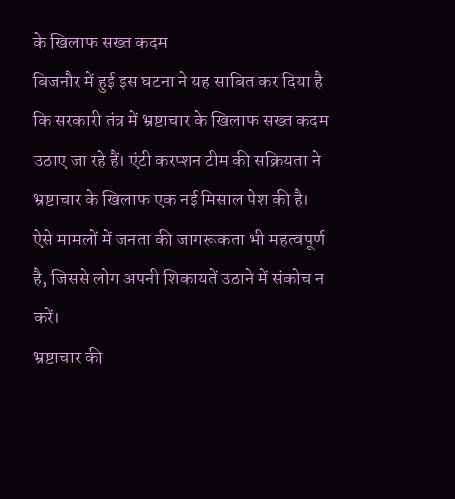के खिलाफ सख्त कदम
बिजनौर में हुई इस घटना ने यह साबित कर दिया है कि सरकारी तंत्र में भ्रष्टाचार के खिलाफ सख्त कदम उठाए जा रहे हैं। एंटी करप्शन टीम की सक्रियता ने भ्रष्टाचार के खिलाफ एक नई मिसाल पेश की है। ऐसे मामलों में जनता की जागरूकता भी महत्वपूर्ण है, जिससे लोग अपनी शिकायतें उठाने में संकोच न करें।
भ्रष्टाचार की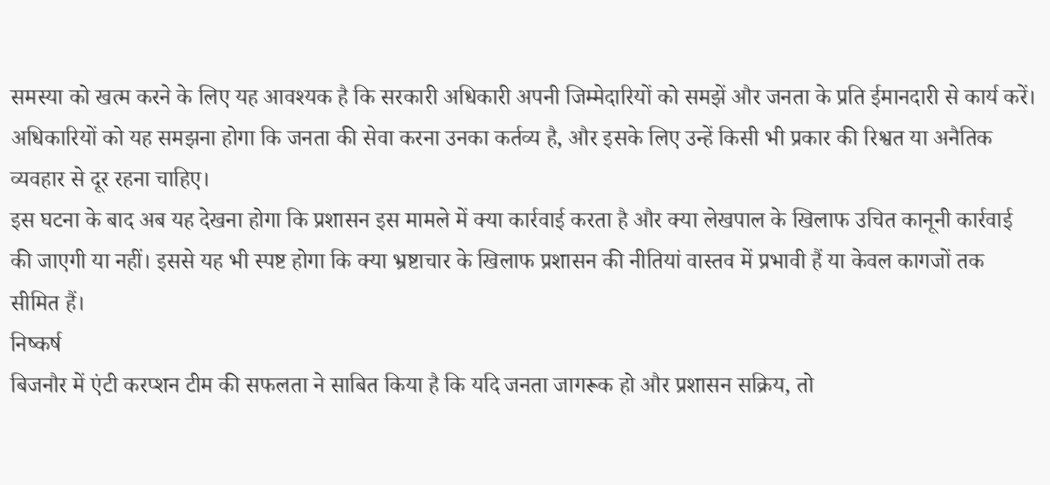समस्या को खत्म करने के लिए यह आवश्यक है कि सरकारी अधिकारी अपनी जिम्मेदारियों को समझें और जनता के प्रति ईमानदारी से कार्य करें। अधिकारियों को यह समझना होगा कि जनता की सेवा करना उनका कर्तव्य है, और इसके लिए उन्हें किसी भी प्रकार की रिश्वत या अनैतिक व्यवहार से दूर रहना चाहिए।
इस घटना के बाद अब यह देखना होगा कि प्रशासन इस मामले में क्या कार्रवाई करता है और क्या लेखपाल के खिलाफ उचित कानूनी कार्रवाई की जाएगी या नहीं। इससे यह भी स्पष्ट होगा कि क्या भ्रष्टाचार के खिलाफ प्रशासन की नीतियां वास्तव में प्रभावी हैं या केवल कागजों तक सीमित हैं।
निष्कर्ष
बिजनौर में एंटी करप्शन टीम की सफलता ने साबित किया है कि यदि जनता जागरूक हो और प्रशासन सक्रिय, तो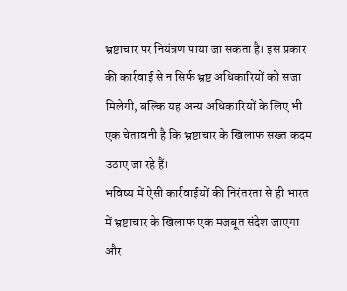भ्रष्टाचार पर नियंत्रण पाया जा सकता है। इस प्रकार की कार्रवाई से न सिर्फ भ्रष्ट अधिकारियों को सजा मिलेगी, बल्कि यह अन्य अधिकारियों के लिए भी एक चेतावनी है कि भ्रष्टाचार के खिलाफ सख्त कदम उठाए जा रहे हैं।
भविष्य में ऐसी कार्रवाईयों की निरंतरता से ही भारत में भ्रष्टाचार के खिलाफ एक मजबूत संदेश जाएगा और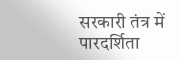सरकारी तंत्र में पारदर्शिता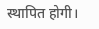स्थापित होगी।